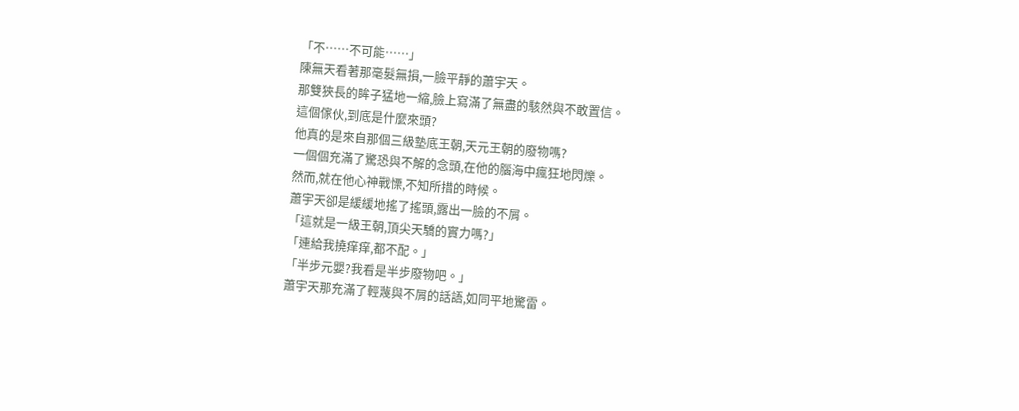「不……不可能……」
陳無天看著那毫髮無損,一臉平靜的蕭宇天。
那雙狹長的眸子猛地一縮,臉上寫滿了無盡的駭然與不敢置信。
這個傢伙,到底是什麼來頭?
他真的是來自那個三級墊底王朝,天元王朝的廢物嗎?
一個個充滿了驚恐與不解的念頭,在他的腦海中瘋狂地閃爍。
然而,就在他心神戰慄,不知所措的時候。
蕭宇天卻是緩緩地搖了搖頭,露出一臉的不屑。
「這就是一級王朝,頂尖天驕的實力嗎?」
「連給我撓痒痒,都不配。」
「半步元嬰?我看是半步廢物吧。」
蕭宇天那充滿了輕蔑與不屑的話語,如同平地驚雷。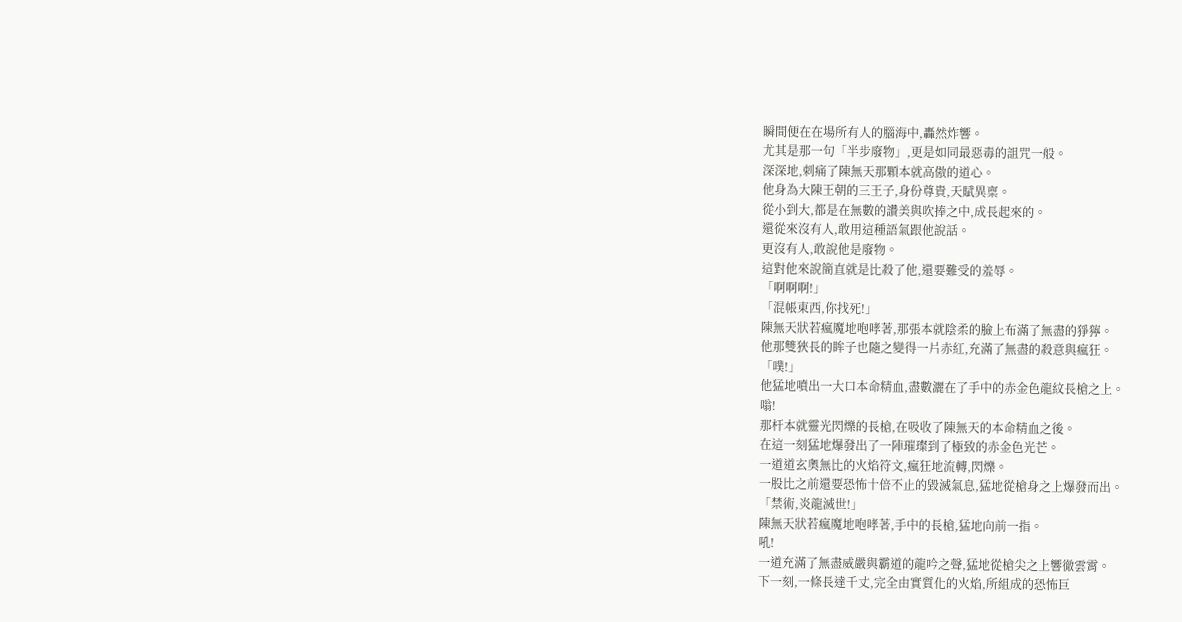瞬間便在在場所有人的腦海中,轟然炸響。
尤其是那一句「半步廢物」,更是如同最惡毒的詛咒一般。
深深地,刺痛了陳無天那顆本就高傲的道心。
他身為大陳王朝的三王子,身份尊貴,天賦異稟。
從小到大,都是在無數的讚美與吹捧之中,成長起來的。
還從來沒有人,敢用這種語氣跟他說話。
更沒有人,敢說他是廢物。
這對他來說簡直就是比殺了他,還要難受的羞辱。
「啊啊啊!」
「混帳東西,你找死!」
陳無天狀若瘋魔地咆哮著,那張本就陰柔的臉上布滿了無盡的猙獰。
他那雙狹長的眸子也隨之變得一片赤紅,充滿了無盡的殺意與瘋狂。
「噗!」
他猛地噴出一大口本命精血,盡數灑在了手中的赤金色龍紋長槍之上。
嗡!
那杆本就靈光閃爍的長槍,在吸收了陳無天的本命精血之後。
在這一刻猛地爆發出了一陣璀璨到了極致的赤金色光芒。
一道道玄奧無比的火焰符文,瘋狂地流轉,閃爍。
一股比之前還要恐怖十倍不止的毀滅氣息,猛地從槍身之上爆發而出。
「禁術,炎龍滅世!」
陳無天狀若瘋魔地咆哮著,手中的長槍,猛地向前一指。
吼!
一道充滿了無盡威嚴與霸道的龍吟之聲,猛地從槍尖之上響徹雲霄。
下一刻,一條長達千丈,完全由實質化的火焰,所組成的恐怖巨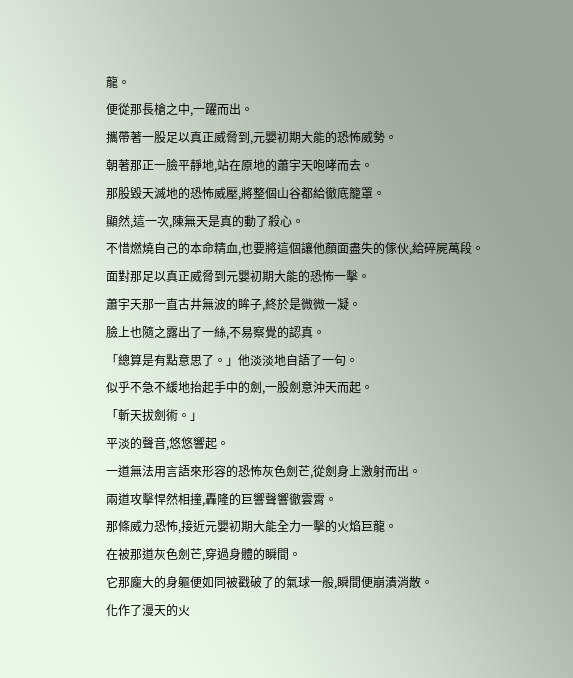龍。
便從那長槍之中,一躍而出。
攜帶著一股足以真正威脅到,元嬰初期大能的恐怖威勢。
朝著那正一臉平靜地,站在原地的蕭宇天咆哮而去。
那股毀天滅地的恐怖威壓,將整個山谷都給徹底籠罩。
顯然,這一次,陳無天是真的動了殺心。
不惜燃燒自己的本命精血,也要將這個讓他顏面盡失的傢伙,給碎屍萬段。
面對那足以真正威脅到元嬰初期大能的恐怖一擊。
蕭宇天那一直古井無波的眸子,終於是微微一凝。
臉上也隨之露出了一絲,不易察覺的認真。
「總算是有點意思了。」他淡淡地自語了一句。
似乎不急不緩地抬起手中的劍,一股劍意沖天而起。
「斬天拔劍術。」
平淡的聲音,悠悠響起。
一道無法用言語來形容的恐怖灰色劍芒,從劍身上激射而出。
兩道攻擊悍然相撞,轟隆的巨響聲響徹雲霄。
那條威力恐怖,接近元嬰初期大能全力一擊的火焰巨龍。
在被那道灰色劍芒,穿過身體的瞬間。
它那龐大的身軀便如同被戳破了的氣球一般,瞬間便崩潰消散。
化作了漫天的火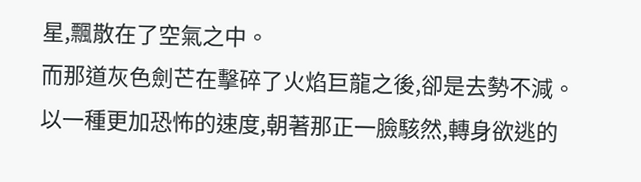星,飄散在了空氣之中。
而那道灰色劍芒在擊碎了火焰巨龍之後,卻是去勢不減。
以一種更加恐怖的速度,朝著那正一臉駭然,轉身欲逃的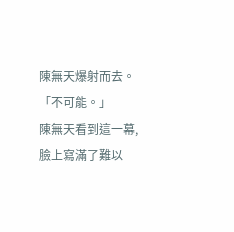陳無天爆射而去。
「不可能。」
陳無天看到這一幕,臉上寫滿了難以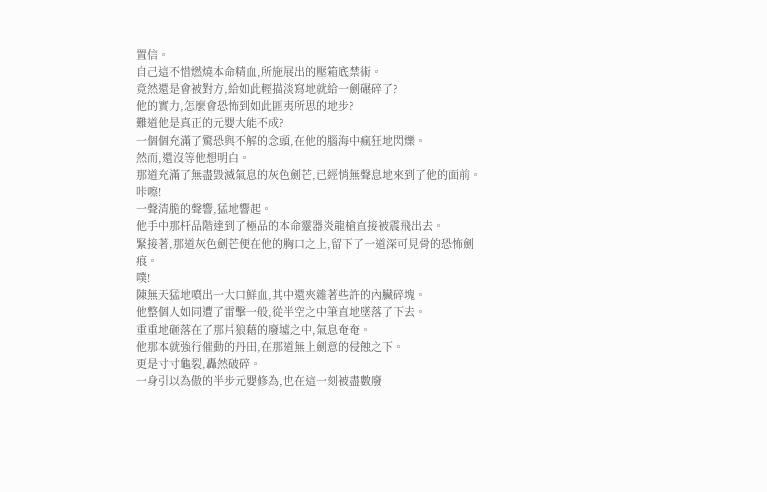置信。
自己這不惜燃燒本命精血,所施展出的壓箱底禁術。
竟然還是會被對方,給如此輕描淡寫地就給一劍碾碎了?
他的實力,怎麼會恐怖到如此匪夷所思的地步?
難道他是真正的元嬰大能不成?
一個個充滿了驚恐與不解的念頭,在他的腦海中瘋狂地閃爍。
然而,還沒等他想明白。
那道充滿了無盡毀滅氣息的灰色劍芒,已經悄無聲息地來到了他的面前。
咔嚓!
一聲清脆的聲響,猛地響起。
他手中那杆品階達到了極品的本命靈器炎龍槍直接被震飛出去。
緊接著,那道灰色劍芒便在他的胸口之上,留下了一道深可見骨的恐怖劍痕。
噗!
陳無天猛地噴出一大口鮮血,其中還夾雜著些許的內臟碎塊。
他整個人如同遭了雷擊一般,從半空之中筆直地墜落了下去。
重重地砸落在了那片狼藉的廢墟之中,氣息奄奄。
他那本就強行催動的丹田,在那道無上劍意的侵蝕之下。
更是寸寸龜裂,轟然破碎。
一身引以為傲的半步元嬰修為,也在這一刻被盡數廢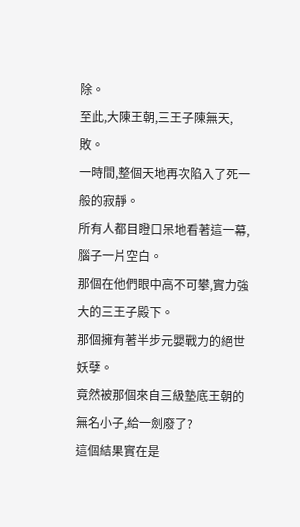除。
至此,大陳王朝,三王子陳無天,敗。
一時間,整個天地再次陷入了死一般的寂靜。
所有人都目瞪口呆地看著這一幕,腦子一片空白。
那個在他們眼中高不可攀,實力強大的三王子殿下。
那個擁有著半步元嬰戰力的絕世妖孽。
竟然被那個來自三級墊底王朝的無名小子,給一劍廢了?
這個結果實在是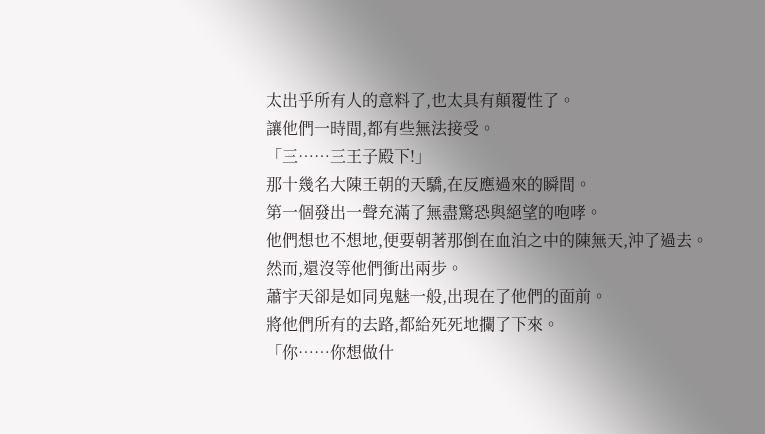太出乎所有人的意料了,也太具有顛覆性了。
讓他們一時間,都有些無法接受。
「三……三王子殿下!」
那十幾名大陳王朝的天驕,在反應過來的瞬間。
第一個發出一聲充滿了無盡驚恐與絕望的咆哮。
他們想也不想地,便要朝著那倒在血泊之中的陳無天,沖了過去。
然而,還沒等他們衝出兩步。
蕭宇天卻是如同鬼魅一般,出現在了他們的面前。
將他們所有的去路,都給死死地攔了下來。
「你……你想做什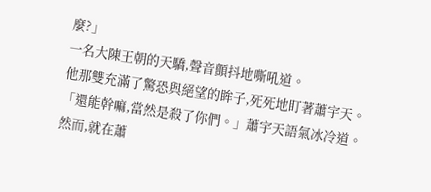麼?」
一名大陳王朝的天驕,聲音顫抖地嘶吼道。
他那雙充滿了驚恐與絕望的眸子,死死地盯著蕭宇天。
「還能幹嘛,當然是殺了你們。」蕭宇天語氣冰冷道。
然而,就在蕭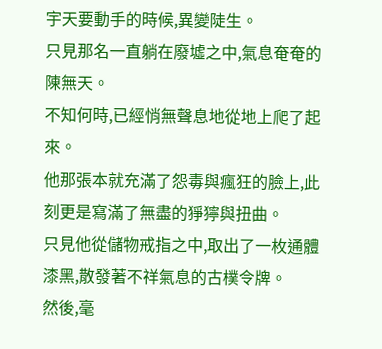宇天要動手的時候,異變陡生。
只見那名一直躺在廢墟之中,氣息奄奄的陳無天。
不知何時,已經悄無聲息地從地上爬了起來。
他那張本就充滿了怨毒與瘋狂的臉上,此刻更是寫滿了無盡的猙獰與扭曲。
只見他從儲物戒指之中,取出了一枚通體漆黑,散發著不祥氣息的古樸令牌。
然後,毫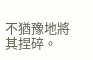不猶豫地將其捏碎。